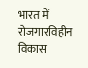भारत में रोजगारविहीन विकास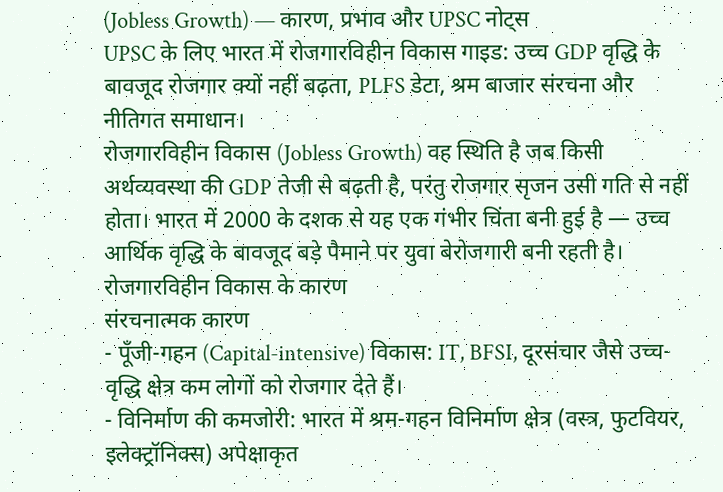(Jobless Growth) — कारण, प्रभाव और UPSC नोट्स
UPSC के लिए भारत में रोजगारविहीन विकास गाइड: उच्च GDP वृद्धि के बावजूद रोजगार क्यों नहीं बढ़ता, PLFS डेटा, श्रम बाजार संरचना और नीतिगत समाधान।
रोजगारविहीन विकास (Jobless Growth) वह स्थिति है जब किसी अर्थव्यवस्था की GDP तेजी से बढ़ती है, परंतु रोजगार सृजन उसी गति से नहीं होता। भारत में 2000 के दशक से यह एक गंभीर चिंता बनी हुई है — उच्च आर्थिक वृद्धि के बावजूद बड़े पैमाने पर युवा बेरोजगारी बनी रहती है।
रोजगारविहीन विकास के कारण
संरचनात्मक कारण
- पूँजी-गहन (Capital-intensive) विकास: IT, BFSI, दूरसंचार जैसे उच्च-वृद्धि क्षेत्र कम लोगों को रोजगार देते हैं।
- विनिर्माण की कमजोरी: भारत में श्रम-गहन विनिर्माण क्षेत्र (वस्त्र, फुटवियर, इलेक्ट्रॉनिक्स) अपेक्षाकृत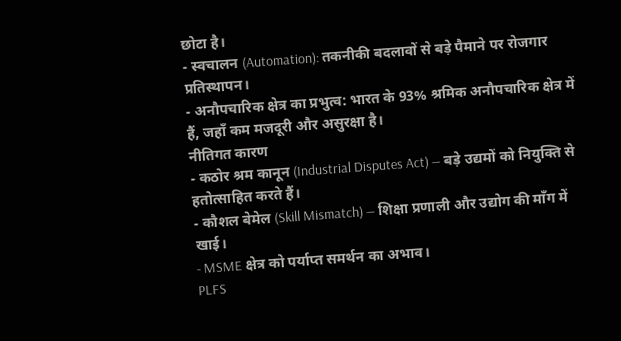छोटा है।
- स्वचालन (Automation): तकनीकी बदलावों से बड़े पैमाने पर रोजगार प्रतिस्थापन।
- अनौपचारिक क्षेत्र का प्रभुत्व: भारत के 93% श्रमिक अनौपचारिक क्षेत्र में हैं, जहाँ कम मजदूरी और असुरक्षा है।
नीतिगत कारण
- कठोर श्रम कानून (Industrial Disputes Act) — बड़े उद्यमों को नियुक्ति से हतोत्साहित करते हैं।
- कौशल बेमेल (Skill Mismatch) — शिक्षा प्रणाली और उद्योग की माँग में खाई।
- MSME क्षेत्र को पर्याप्त समर्थन का अभाव।
PLFS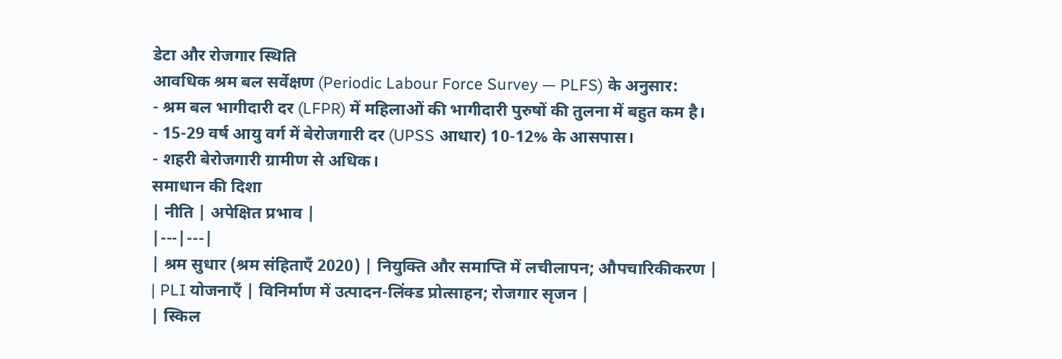डेटा और रोजगार स्थिति
आवधिक श्रम बल सर्वेक्षण (Periodic Labour Force Survey — PLFS) के अनुसार:
- श्रम बल भागीदारी दर (LFPR) में महिलाओं की भागीदारी पुरुषों की तुलना में बहुत कम है।
- 15-29 वर्ष आयु वर्ग में बेरोजगारी दर (UPSS आधार) 10-12% के आसपास।
- शहरी बेरोजगारी ग्रामीण से अधिक।
समाधान की दिशा
| नीति | अपेक्षित प्रभाव |
|---|---|
| श्रम सुधार (श्रम संहिताएँ 2020) | नियुक्ति और समाप्ति में लचीलापन; औपचारिकीकरण |
| PLI योजनाएँ | विनिर्माण में उत्पादन-लिंक्ड प्रोत्साहन; रोजगार सृजन |
| स्किल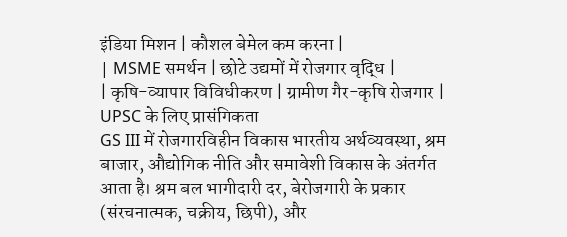इंडिया मिशन | कौशल बेमेल कम करना |
| MSME समर्थन | छोटे उद्यमों में रोजगार वृद्धि |
| कृषि-व्यापार विविधीकरण | ग्रामीण गैर-कृषि रोजगार |
UPSC के लिए प्रासंगिकता
GS III में रोजगारविहीन विकास भारतीय अर्थव्यवस्था, श्रम बाजार, औद्योगिक नीति और समावेशी विकास के अंतर्गत आता है। श्रम बल भागीदारी दर, बेरोजगारी के प्रकार (संरचनात्मक, चक्रीय, छिपी), और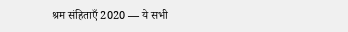श्रम संहिताएँ 2020 — ये सभी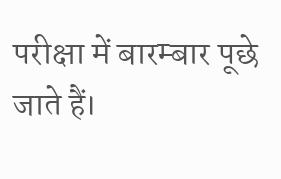परीक्षा में बारम्बार पूछे जाते हैं।